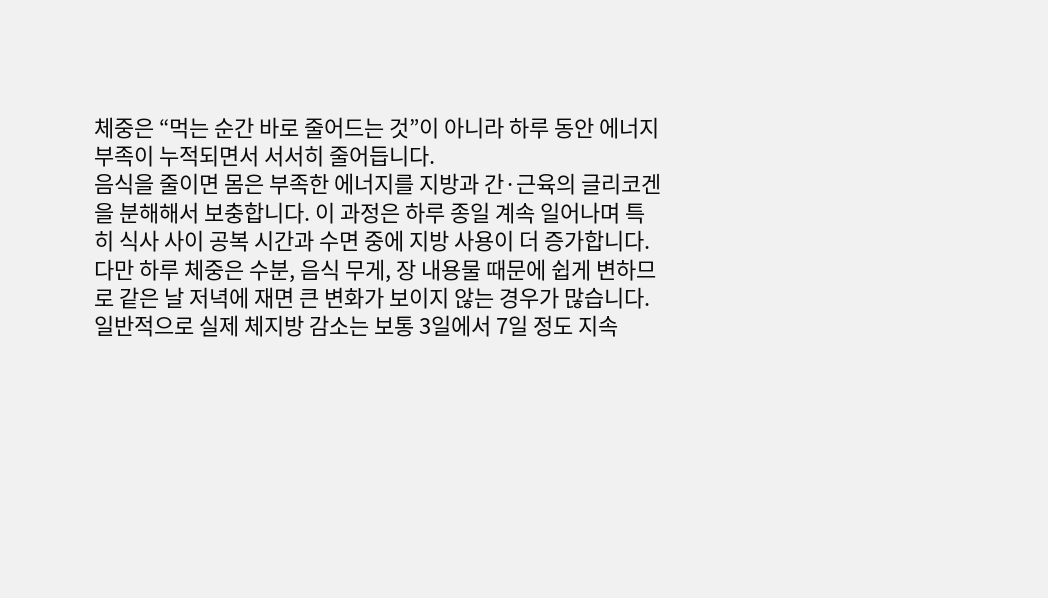체중은 “먹는 순간 바로 줄어드는 것”이 아니라 하루 동안 에너지 부족이 누적되면서 서서히 줄어듭니다.
음식을 줄이면 몸은 부족한 에너지를 지방과 간·근육의 글리코겐을 분해해서 보충합니다. 이 과정은 하루 종일 계속 일어나며 특히 식사 사이 공복 시간과 수면 중에 지방 사용이 더 증가합니다. 다만 하루 체중은 수분, 음식 무게, 장 내용물 때문에 쉽게 변하므로 같은 날 저녁에 재면 큰 변화가 보이지 않는 경우가 많습니다.
일반적으로 실제 체지방 감소는 보통 3일에서 7일 정도 지속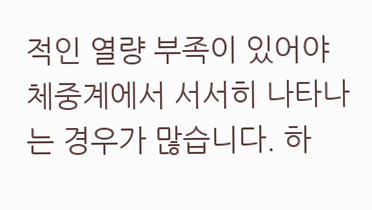적인 열량 부족이 있어야 체중계에서 서서히 나타나는 경우가 많습니다. 하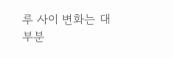루 사이 변화는 대부분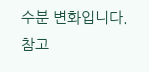수분 변화입니다.
참고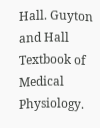Hall. Guyton and Hall Textbook of Medical Physiology.